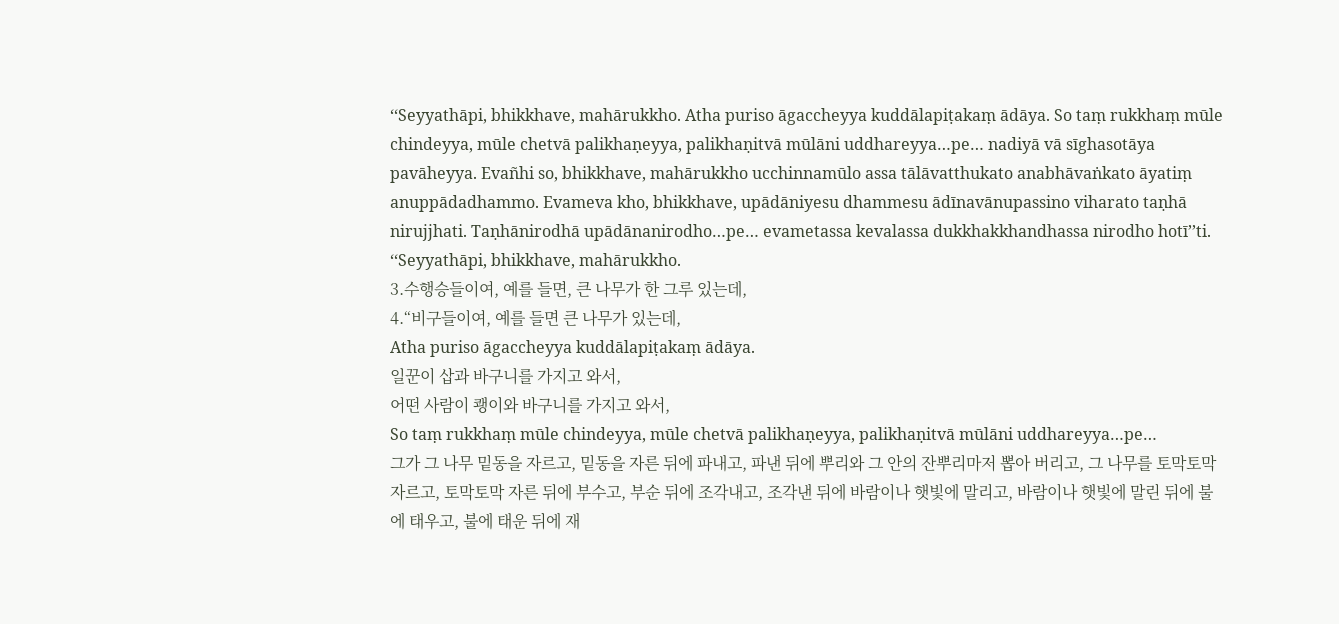‘‘Seyyathāpi, bhikkhave, mahārukkho. Atha puriso āgaccheyya kuddālapiṭakaṃ ādāya. So taṃ rukkhaṃ mūle chindeyya, mūle chetvā palikhaṇeyya, palikhaṇitvā mūlāni uddhareyya…pe… nadiyā vā sīghasotāya pavāheyya. Evañhi so, bhikkhave, mahārukkho ucchinnamūlo assa tālāvatthukato anabhāvaṅkato āyatiṃ anuppādadhammo. Evameva kho, bhikkhave, upādāniyesu dhammesu ādīnavānupassino viharato taṇhā nirujjhati. Taṇhānirodhā upādānanirodho…pe… evametassa kevalassa dukkhakkhandhassa nirodho hotī’’ti.
‘‘Seyyathāpi, bhikkhave, mahārukkho.
3.수행승들이여, 예를 들면, 큰 나무가 한 그루 있는데,
4.“비구들이여, 예를 들면 큰 나무가 있는데,
Atha puriso āgaccheyya kuddālapiṭakaṃ ādāya.
일꾼이 삽과 바구니를 가지고 와서,
어떤 사람이 쾡이와 바구니를 가지고 와서,
So taṃ rukkhaṃ mūle chindeyya, mūle chetvā palikhaṇeyya, palikhaṇitvā mūlāni uddhareyya…pe…
그가 그 나무 밑동을 자르고, 밑동을 자른 뒤에 파내고, 파낸 뒤에 뿌리와 그 안의 잔뿌리마저 뽑아 버리고, 그 나무를 토막토막 자르고, 토막토막 자른 뒤에 부수고, 부순 뒤에 조각내고, 조각낸 뒤에 바람이나 햇빛에 말리고, 바람이나 햇빛에 말린 뒤에 불에 태우고, 불에 태운 뒤에 재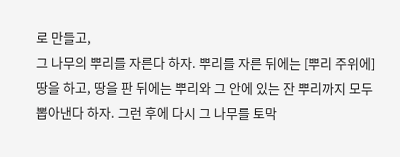로 만들고,
그 나무의 뿌리를 자른다 하자. 뿌리를 자른 뒤에는 [뿌리 주위에] 땅을 하고, 땅을 판 뒤에는 뿌리와 그 안에 있는 잔 뿌리까지 모두 뽑아낸다 하자. 그런 후에 다시 그 나무를 토막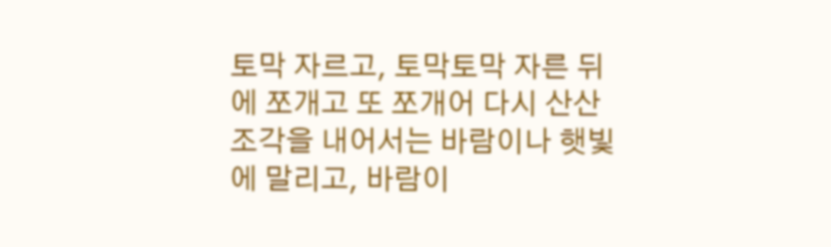토막 자르고, 토막토막 자른 뒤에 쪼개고 또 쪼개어 다시 산산조각을 내어서는 바람이나 햇빛에 말리고, 바람이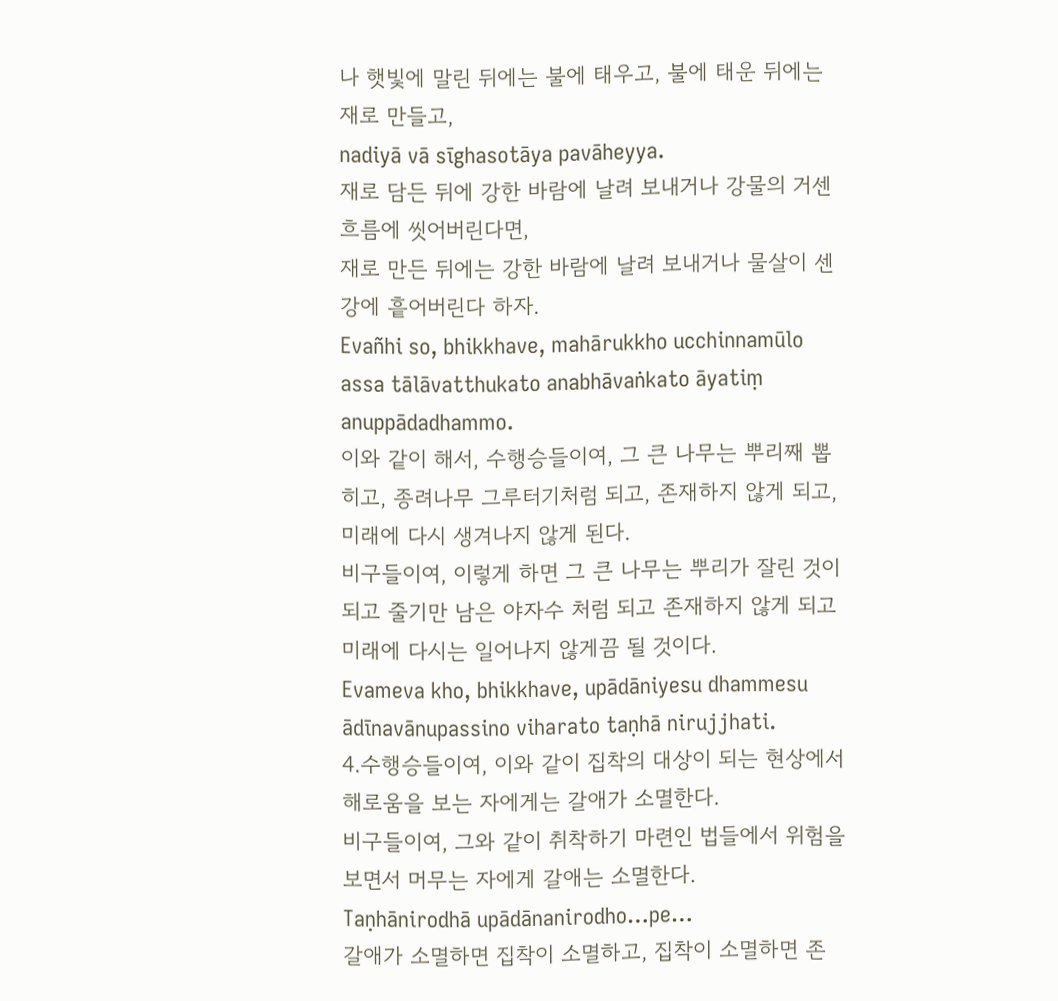나 햇빛에 말린 뒤에는 불에 태우고, 불에 태운 뒤에는 재로 만들고,
nadiyā vā sīghasotāya pavāheyya.
재로 담든 뒤에 강한 바람에 날려 보내거나 강물의 거센 흐름에 씻어버린다면,
재로 만든 뒤에는 강한 바람에 날려 보내거나 물살이 센 강에 흩어버린다 하자.
Evañhi so, bhikkhave, mahārukkho ucchinnamūlo assa tālāvatthukato anabhāvaṅkato āyatiṃ anuppādadhammo.
이와 같이 해서, 수행승들이여, 그 큰 나무는 뿌리째 뽑히고, 종려나무 그루터기처럼 되고, 존재하지 않게 되고, 미래에 다시 생겨나지 않게 된다.
비구들이여, 이렇게 하면 그 큰 나무는 뿌리가 잘린 것이 되고 줄기만 남은 야자수 처럼 되고 존재하지 않게 되고 미래에 다시는 일어나지 않게끔 될 것이다.
Evameva kho, bhikkhave, upādāniyesu dhammesu ādīnavānupassino viharato taṇhā nirujjhati.
4.수행승들이여, 이와 같이 집착의 대상이 되는 현상에서 해로움을 보는 자에게는 갈애가 소멸한다.
비구들이여, 그와 같이 취착하기 마련인 법들에서 위험을 보면서 머무는 자에게 갈애는 소멸한다.
Taṇhānirodhā upādānanirodho…pe…
갈애가 소멸하면 집착이 소멸하고, 집착이 소멸하면 존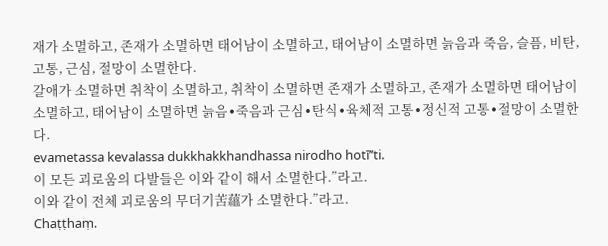재가 소멸하고, 존재가 소멸하면 태어남이 소멸하고, 태어남이 소멸하면 늙음과 죽음, 슬픔, 비탄, 고통, 근심, 절망이 소멸한다.
갈애가 소멸하면 취착이 소멸하고, 취착이 소멸하면 존재가 소멸하고, 존재가 소멸하면 태어남이 소멸하고, 태어남이 소멸하면 늙음∙죽음과 근심∙탄식∙육체적 고통∙정신적 고통∙절망이 소멸한다.
evametassa kevalassa dukkhakkhandhassa nirodho hotī’’ti.
이 모든 괴로움의 다발들은 이와 같이 해서 소멸한다.”라고.
이와 같이 전체 괴로움의 무더기苦蘊가 소멸한다.”라고.
Chaṭṭhaṃ.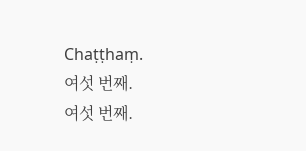Chaṭṭhaṃ.
여섯 번째.
여섯 번째.